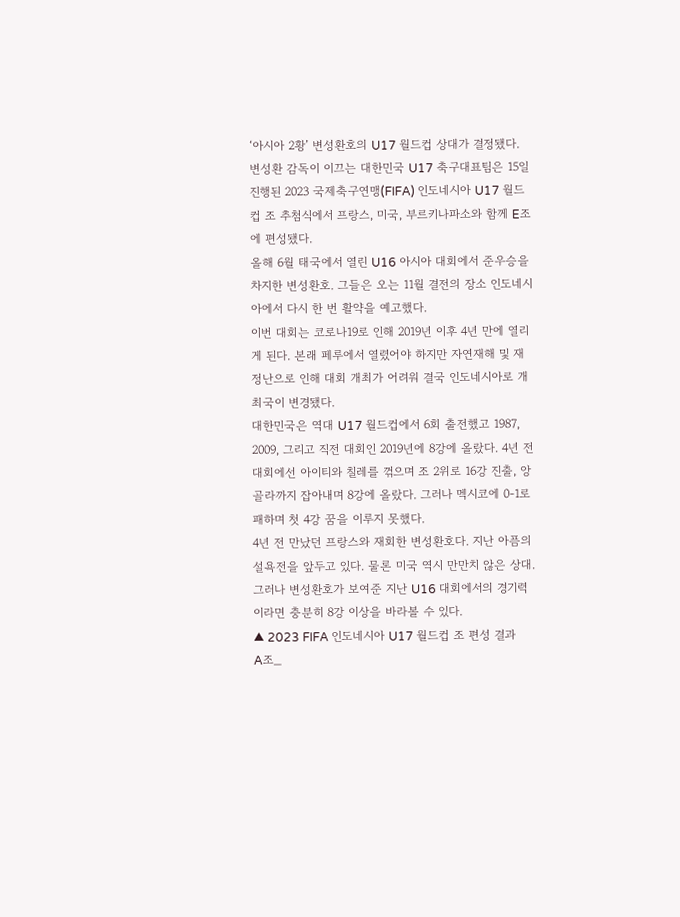‘아시아 2황’ 변성환호의 U17 월드컵 상대가 결정됐다.
변성환 감독이 이끄는 대한민국 U17 축구대표팀은 15일 진행된 2023 국제축구연맹(FIFA) 인도네시아 U17 월드컵 조 추첨식에서 프랑스, 미국, 부르키나파소와 함께 E조에 편성됐다.
올해 6월 태국에서 열린 U16 아시아 대회에서 준우승을 차지한 변성환호. 그들은 오는 11월 결전의 장소 인도네시아에서 다시 한 번 활약을 예고했다.
이번 대회는 코로나19로 인해 2019년 이후 4년 만에 열리게 된다. 본래 페루에서 열렸어야 하지만 자연재해 및 재정난으로 인해 대회 개최가 어려워 결국 인도네시아로 개최국이 변경됐다.
대한민국은 역대 U17 월드컵에서 6회 출전했고 1987, 2009, 그리고 직전 대회인 2019년에 8강에 올랐다. 4년 전 대회에선 아이티와 칠레를 꺾으며 조 2위로 16강 진출, 앙골라까지 잡아내며 8강에 올랐다. 그러나 멕시코에 0-1로 패하며 첫 4강 꿈을 이루지 못했다.
4년 전 만났던 프랑스와 재회한 변성환호다. 지난 아픔의 설욕전을 앞두고 있다. 물론 미국 역시 만만치 않은 상대. 그러나 변성환호가 보여준 지난 U16 대회에서의 경기력이라면 충분히 8강 이상을 바라볼 수 있다.
▲ 2023 FIFA 인도네시아 U17 월드컵 조 편성 결과
A조_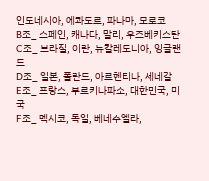인도네시아, 에콰도르, 파나마, 모로코
B조_ 스페인, 캐나다, 말리, 우즈베키스탄
C조_ 브라질, 이란, 뉴칼레도니아, 잉글랜드
D조_ 일본, 폴란드, 아르헨티나, 세네갈
E조_ 프랑스, 부르키나파소, 대한민국, 미국
F조_ 멕시코, 독일, 베네수엘라,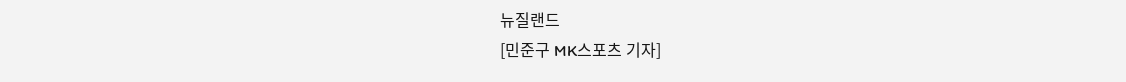뉴질랜드
[민준구 MK스포츠 기자]